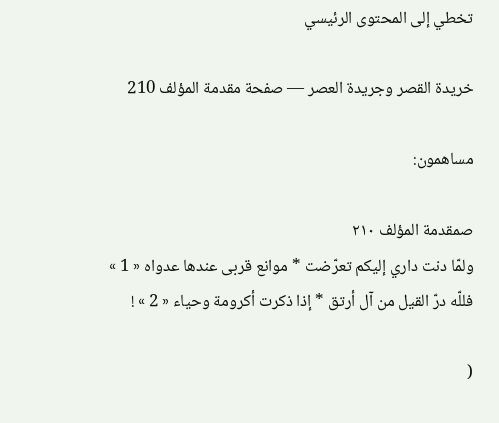تخطي إلى المحتوى الرئيسي

خريدة القصر وجريدة العصر — صفحة مقدمة المؤلف 210

مساهمون:

صمقدمة المؤلف ٢١٠
ولمّا دنت داري إليكم تعرّضت * موانع قربى عندها عدواه « 1 »
فللّه درّ القيل من آل أرتق * إذا ذكرت أكرومة وحياء « 2 » !

(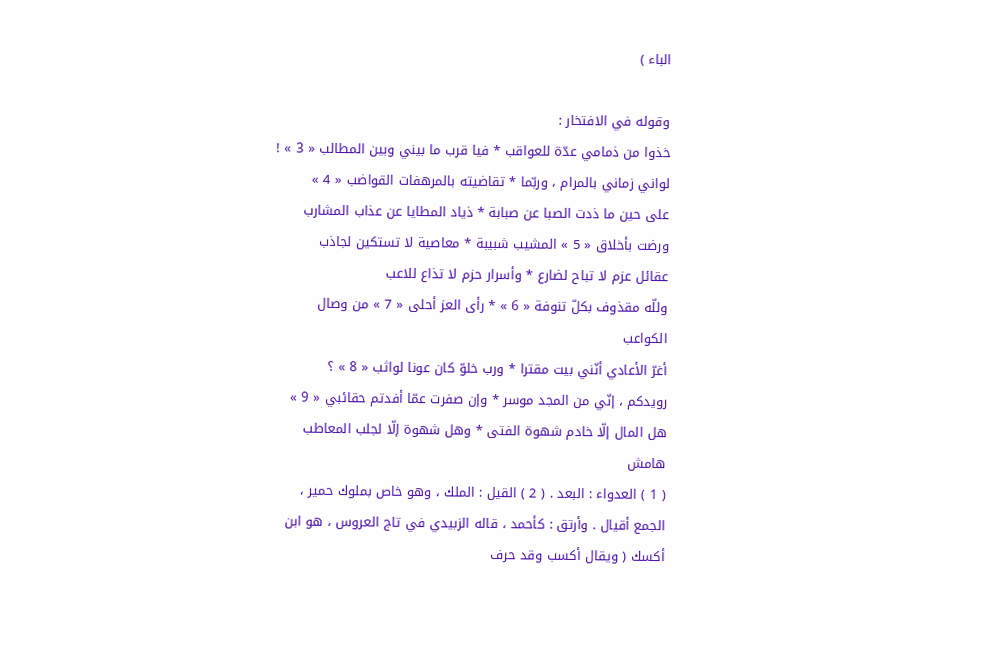الباء )

وقوله في الافتخار :
خذوا من ذمامي عدّة للعواقب * فيا قرب ما بيني وبين المطالب « 3 » !
لواني زماني بالمرام ، وربّما * تقاضيته بالمرهفات القواضب « 4 »
على حين ما ذدت الصبا عن صبابة * ذياد المطايا عن عذاب المشارب
ورضت بأخلاق « 5 » المشيب شبيبة * معاصية لا تستكين لجاذب
عقائل عزم لا تباح لضارع * وأسرار حزم لا تذاع للاعب
وللّه مقذوف بكلّ تنوفة « 6 » * رأى العز أحلى « 7 » من وصال الكواعب
أغرّ الأعادي أنّني بيت مقترا * ورب خلوّ كان عونا لواثب « 8 » ؟
رويدكم ، إنّي من المجد موسر * وإن صفرت عمّا أفدتم حقائبي « 9 »
هل المال إلّا خادم شهوة الفتى * وهل شهوة إلّا لجلب المعاطب
هامش
( 1 ) العدواء : البعد . ( 2 ) القيل : الملك ، وهو خاص بملوك حمير ، الجمع أقيال . وأرتق : كأحمد ، قاله الزبيدي في تاج العروس ، هو ابن أكسك ( ويقال أكسب وقد حرف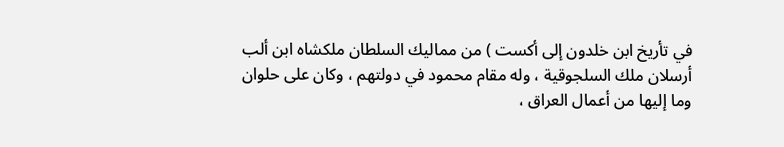في تأريخ ابن خلدون إلى أكست ) من مماليك السلطان ملكشاه ابن ألب أرسلان ملك السلجوقية ، وله مقام محمود في دولتهم ، وكان على حلوان وما إليها من أعمال العراق ،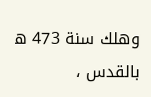وهلك سنة 473 ه بالقدس ،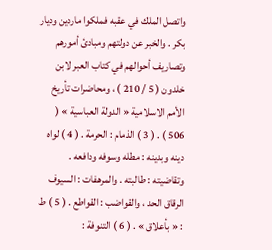واتصل الملك في عقبه فملكوا ماردين وديار بكر . والخبر عن دولتهم ومبادئ أمورهم وتصاريف أحوالهم في كتاب العبر لابن خلدون ( 5 / 210 ) ، ومحاضرات تأريخ الأمم الاسلامية « الدولة العباسية » ( 506 ) . ( 3 ) الذمام : الحرمة . ( 4 ) لواه دينه وبدينه : مطله وسوفه ودافعه . وتقاضيته : طالبته . والمرهفات : السيوف الرقاق الحد ، والقواضب : القواطع . ( 5 ) ط : « بأعلاق » . ( 6 ) التنوفة :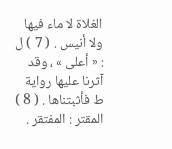الغلاة لا ماء فيها ولا أنيس . ( 7 ) ل : « أعلى » ، وقد آثرنا عليها رواية ط فأثبتناها . ( 8 ) المقتر : المفتقر .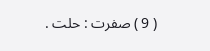( 9 ) صفرت : حلت .